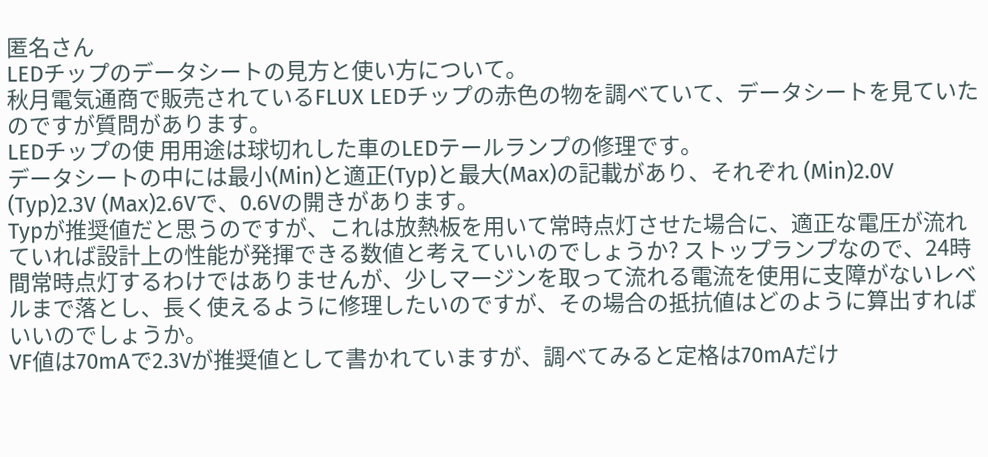匿名さん
LEDチップのデータシートの見方と使い方について。
秋月電気通商で販売されているFLUX LEDチップの赤色の物を調べていて、データシートを見ていたのですが質問があります。
LEDチップの使 用用途は球切れした車のLEDテールランプの修理です。
データシートの中には最小(Min)と適正(Typ)と最大(Max)の記載があり、それぞれ (Min)2.0V (Typ)2.3V (Max)2.6Vで、0.6Vの開きがあります。
Typが推奨値だと思うのですが、これは放熱板を用いて常時点灯させた場合に、適正な電圧が流れていれば設計上の性能が発揮できる数値と考えていいのでしょうか? ストップランプなので、24時間常時点灯するわけではありませんが、少しマージンを取って流れる電流を使用に支障がないレベルまで落とし、長く使えるように修理したいのですが、その場合の抵抗値はどのように算出すればいいのでしょうか。
VF値は70mAで2.3Vが推奨値として書かれていますが、調べてみると定格は70mAだけ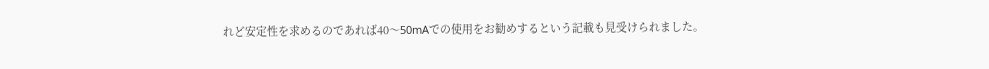れど安定性を求めるのであれば40〜50mAでの使用をお勧めするという記載も見受けられました。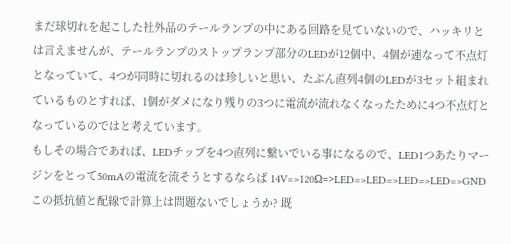まだ球切れを起こした社外品のテールランプの中にある回路を見ていないので、ハッキリとは言えませんが、テールランプのストップランプ部分のLEDが12個中、4個が連なって不点灯となっていて、4つが同時に切れるのは珍しいと思い、たぶん直列4個のLEDが3セット組まれているものとすれば、1個がダメになり残りの3つに電流が流れなくなったために4つ不点灯となっているのではと考えています。
もしその場合であれば、LEDチップを4つ直列に繋いでいる事になるので、LED1つあたりマージンをとって50mAの電流を流そうとするならば 14V=>120Ω=>LED=>LED=>LED=>LED=>GND この抵抗値と配線で計算上は問題ないでしょうか? 既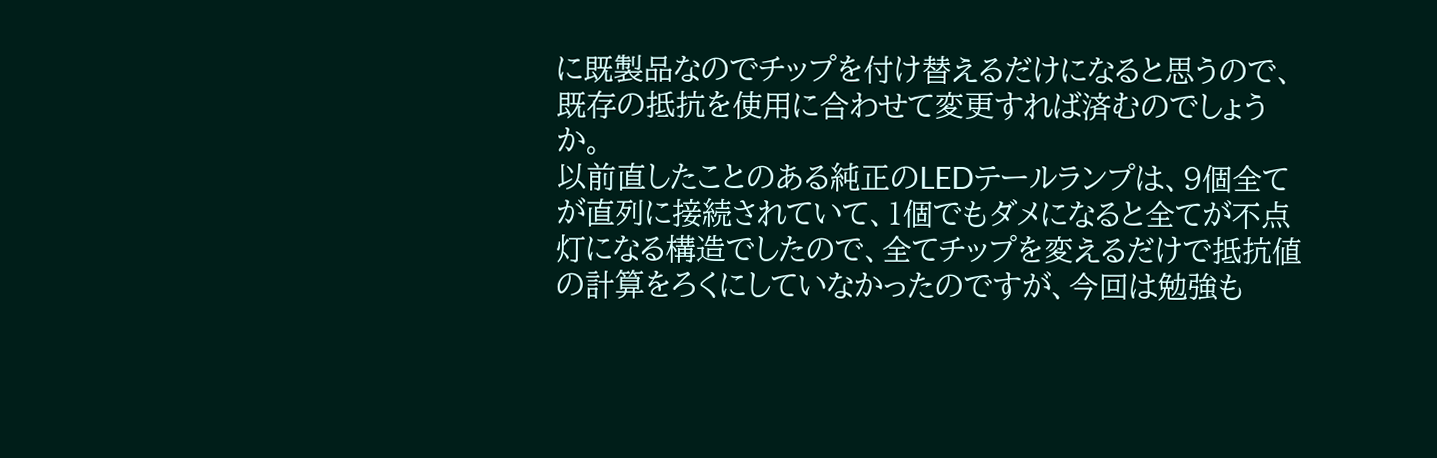に既製品なのでチップを付け替えるだけになると思うので、既存の抵抗を使用に合わせて変更すれば済むのでしょうか。
以前直したことのある純正のLEDテールランプは、9個全てが直列に接続されていて、1個でもダメになると全てが不点灯になる構造でしたので、全てチップを変えるだけで抵抗値の計算をろくにしていなかったのですが、今回は勉強も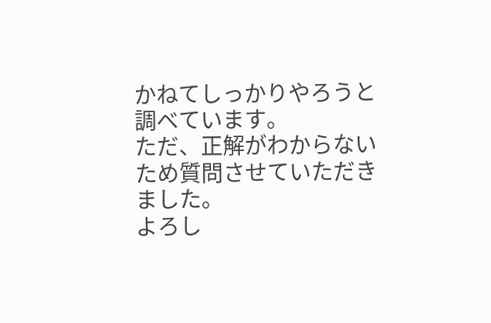かねてしっかりやろうと調べています。
ただ、正解がわからないため質問させていただきました。
よろし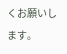くお願いします。